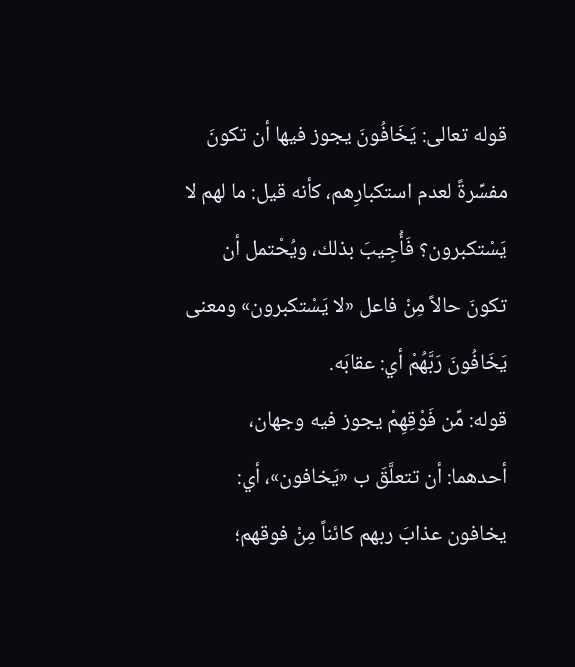قوله تعالى: يَخَافُونَ يجوز فيها أن تكونَ مفسِّرةً لعدم استكبارِهم، كأنه قيل: ما لهم لا يَسْتكبرون؟ فَأُجِيبَ بذلك، ويُحْتمل أن تكونَ حالاً مِنْ فاعل «لا يَسْتكبرون» ومعنى يَخَافُونَ رَبَّهُمْ أي: عقابَه.
قوله: مِّن فَوْقِهِمْ يجوز فيه وجهان، أحدهما: أن تتعلَّقَ ب «يَخافون»، أي: يخافون عذابَ ربهم كائناً مِنْ فوقهم؛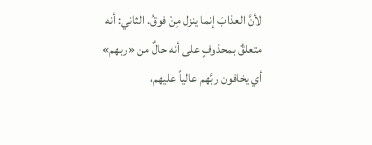لأنَّ العذابَ إنما ينزل مِنْ فوقُ. الثاني: أنه متعلقٌ بمحذوفٍ على أنه حالٌ من «ربهم» أي يخافون ربَّهم عالياً عليهم،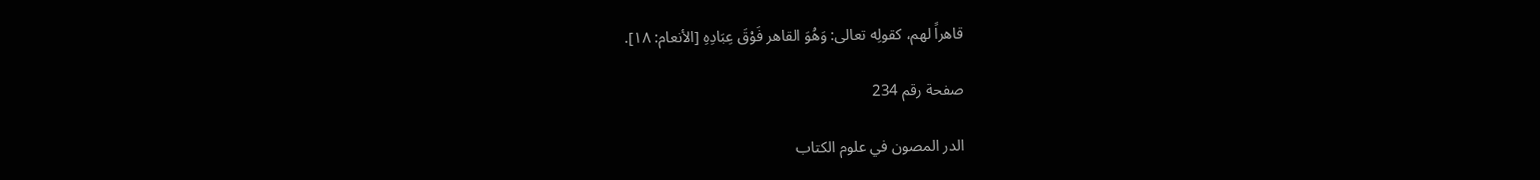قاهراً لهم، كقولِه تعالى: وَهُوَ القاهر فَوْقَ عِبَادِهِ [الأنعام: ١٨].

صفحة رقم 234

الدر المصون في علوم الكتاب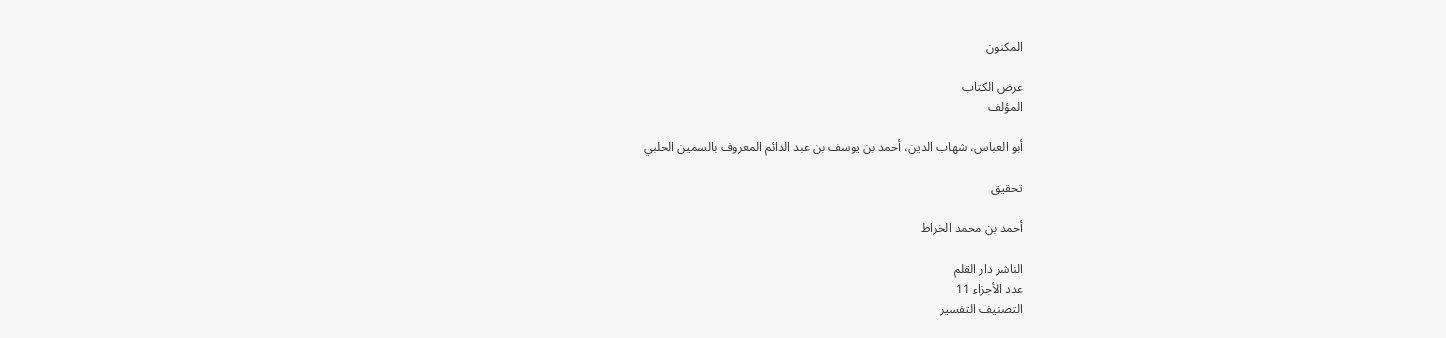المكنون

عرض الكتاب
المؤلف

أبو العباس، شهاب الدين، أحمد بن يوسف بن عبد الدائم المعروف بالسمين الحلبي

تحقيق

أحمد بن محمد الخراط

الناشر دار القلم
عدد الأجزاء 11
التصنيف التفسير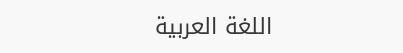اللغة العربية